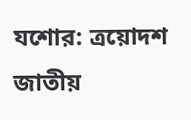যশোর: ত্রয়োদশ জাতীয়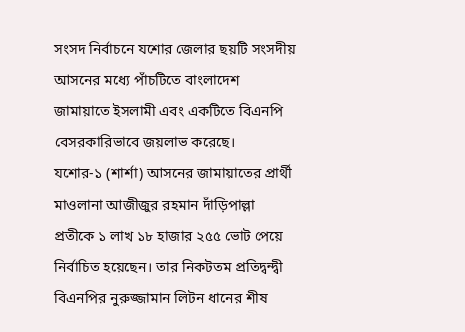সংসদ নির্বাচনে যশোর জেলার ছয়টি সংসদীয় আসনের মধ্যে পাঁচটিতে বাংলাদেশ জামায়াতে ইসলামী এবং একটিতে বিএনপি বেসরকারিভাবে জয়লাভ করেছে।
যশোর-১ (শার্শা) আসনের জামায়াতের প্রার্থী মাওলানা আজীজুর রহমান দাঁড়িপাল্লা প্রতীকে ১ লাখ ১৮ হাজার ২৫৫ ভোট পেয়ে নির্বাচিত হয়েছেন। তার নিকটতম প্রতিদ্বন্দ্বী বিএনপির নুরুজ্জামান লিটন ধানের শীষ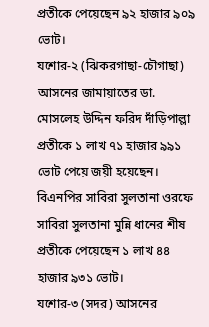প্রতীকে পেয়েছেন ৯২ হাজার ৯০৯ ভোট।
যশোর-২ (ঝিকরগাছা-চৌগাছা) আসনের জামায়াতের ডা. মোসলেহ উদ্দিন ফরিদ দাঁড়িপাল্লা প্রতীকে ১ লাখ ৭১ হাজার ৯৯১ ভোট পেয়ে জয়ী হয়েছেন। বিএনপির সাবিরা সুলতানা ওরফে সাবিরা সুলতানা মুন্নি ধানের শীষ প্রতীকে পেয়েছেন ১ লাখ ৪৪ হাজার ৯৩১ ভোট।
যশোর-৩ (সদর) আসনের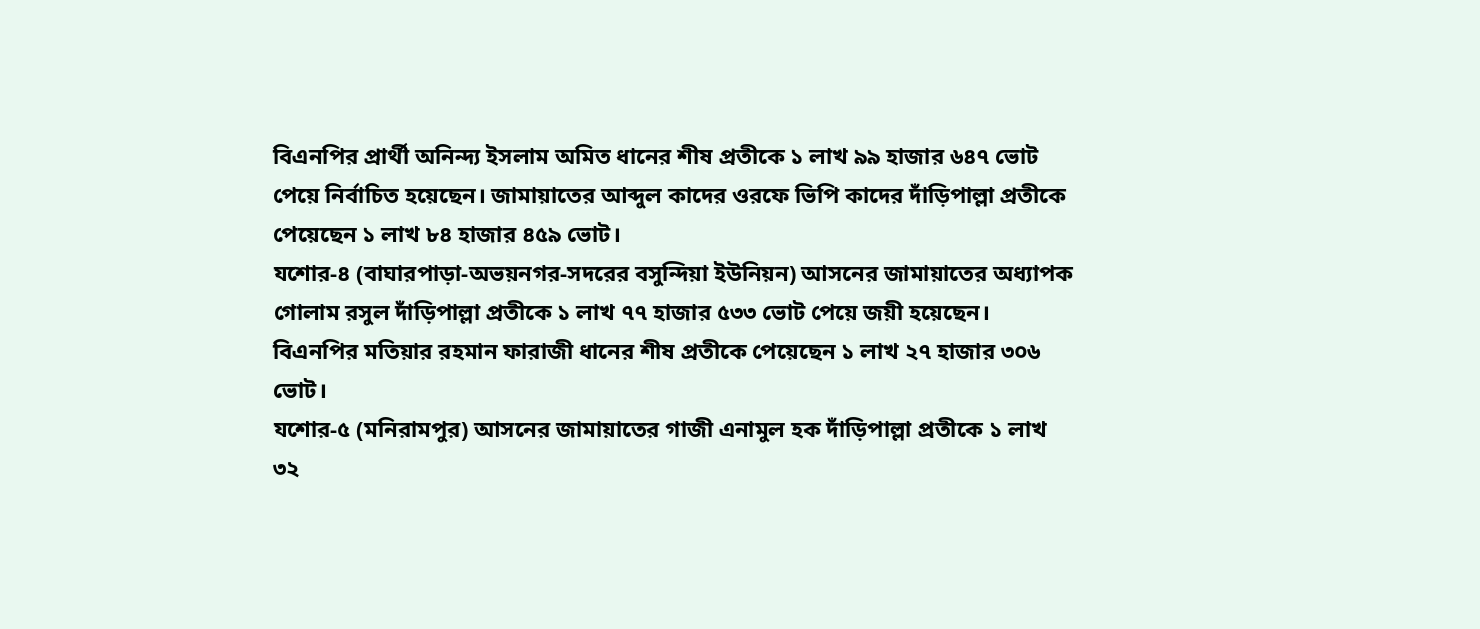বিএনপির প্রার্থী অনিন্দ্য ইসলাম অমিত ধানের শীষ প্রতীকে ১ লাখ ৯৯ হাজার ৬৪৭ ভোট পেয়ে নির্বাচিত হয়েছেন। জামায়াতের আব্দুল কাদের ওরফে ভিপি কাদের দাঁড়িপাল্লা প্রতীকে পেয়েছেন ১ লাখ ৮৪ হাজার ৪৫৯ ভোট।
যশোর-৪ (বাঘারপাড়া-অভয়নগর-সদরের বসুন্দিয়া ইউনিয়ন) আসনের জামায়াতের অধ্যাপক গোলাম রসুল দাঁড়িপাল্লা প্রতীকে ১ লাখ ৭৭ হাজার ৫৩৩ ভোট পেয়ে জয়ী হয়েছেন। বিএনপির মতিয়ার রহমান ফারাজী ধানের শীষ প্রতীকে পেয়েছেন ১ লাখ ২৭ হাজার ৩০৬ ভোট।
যশোর-৫ (মনিরামপুর) আসনের জামায়াতের গাজী এনামুল হক দাঁড়িপাল্লা প্রতীকে ১ লাখ ৩২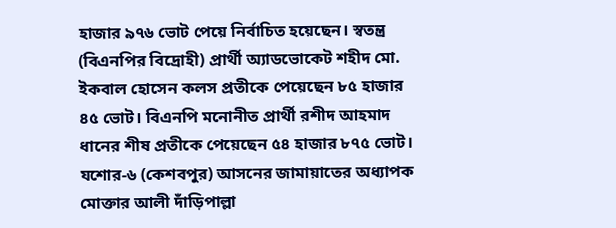হাজার ৯৭৬ ভোট পেয়ে নির্বাচিত হয়েছেন। স্বতন্ত্র (বিএনপির বিদ্রোহী) প্রার্থী অ্যাডভোকেট শহীদ মো. ইকবাল হোসেন কলস প্রতীকে পেয়েছেন ৮৫ হাজার ৪৫ ভোট। বিএনপি মনোনীত প্রার্থী রশীদ আহমাদ ধানের শীষ প্রতীকে পেয়েছেন ৫৪ হাজার ৮৭৫ ভোট।
যশোর-৬ (কেশবপুর) আসনের জামায়াতের অধ্যাপক মোক্তার আলী দাঁড়িপাল্লা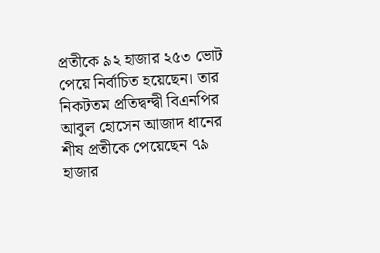প্রতীকে ৯২ হাজার ২৫৩ ভোট পেয়ে নির্বাচিত হয়েছেন। তার নিকটতম প্রতিদ্বন্দ্বী বিএনপির আবুল হোসেন আজাদ ধানের শীষ প্রতীকে পেয়েছেন ৭৯ হাজার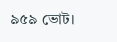৯৫৯ ভোট।